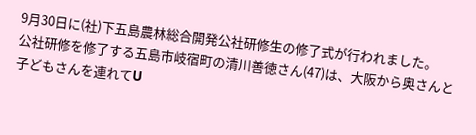9月30日に(社)下五島農林総合開発公社研修生の修了式が行われました。
公社研修を修了する五島市岐宿町の清川善徳さん(47)は、大阪から奥さんと子どもさんを連れてU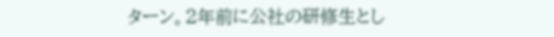ターン。2年前に公社の研修生とし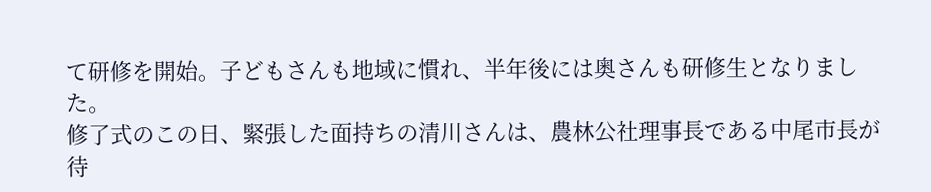て研修を開始。子どもさんも地域に慣れ、半年後には奥さんも研修生となりました。
修了式のこの日、緊張した面持ちの清川さんは、農林公社理事長である中尾市長が待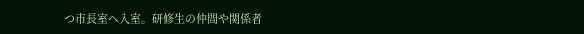つ市長室へ入室。研修生の仲間や関係者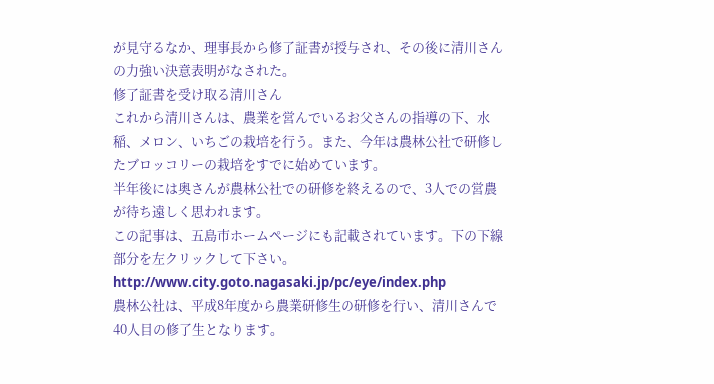が見守るなか、理事長から修了証書が授与され、その後に清川さんの力強い決意表明がなされた。
修了証書を受け取る清川さん
これから清川さんは、農業を営んでいるお父さんの指導の下、水稲、メロン、いちごの栽培を行う。また、今年は農林公社で研修したブロッコリーの栽培をすでに始めています。
半年後には奥さんが農林公社での研修を終えるので、3人での営農が待ち遠しく思われます。
この記事は、五島市ホームページにも記載されています。下の下線部分を左クリックして下さい。http://www.city.goto.nagasaki.jp/pc/eye/index.php
農林公社は、平成8年度から農業研修生の研修を行い、清川さんで40人目の修了生となります。